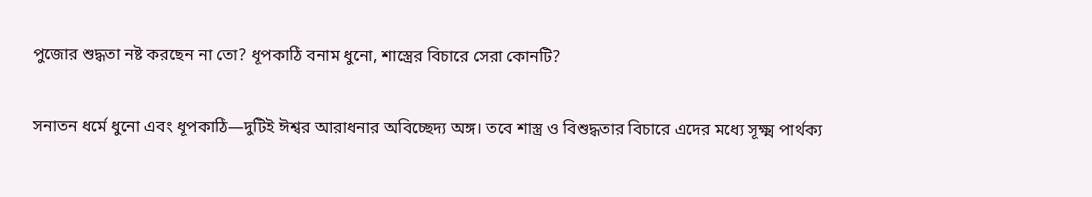পুজোর শুদ্ধতা নষ্ট করছেন না তো? ধূপকাঠি বনাম ধুনো, শাস্ত্রের বিচারে সেরা কোনটি?

সনাতন ধর্মে ধুনো এবং ধূপকাঠি—দুটিই ঈশ্বর আরাধনার অবিচ্ছেদ্য অঙ্গ। তবে শাস্ত্র ও বিশুদ্ধতার বিচারে এদের মধ্যে সূক্ষ্ম পার্থক্য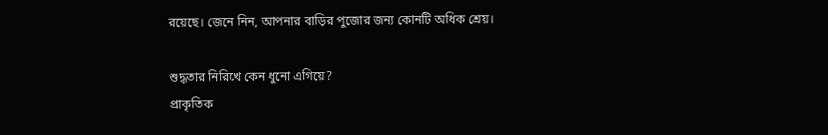রয়েছে। জেনে নিন, আপনার বাড়ির পুজোর জন্য কোনটি অধিক শ্রেয়।

শুদ্ধতার নিরিখে কেন ধুনো এগিয়ে?
প্রাকৃতিক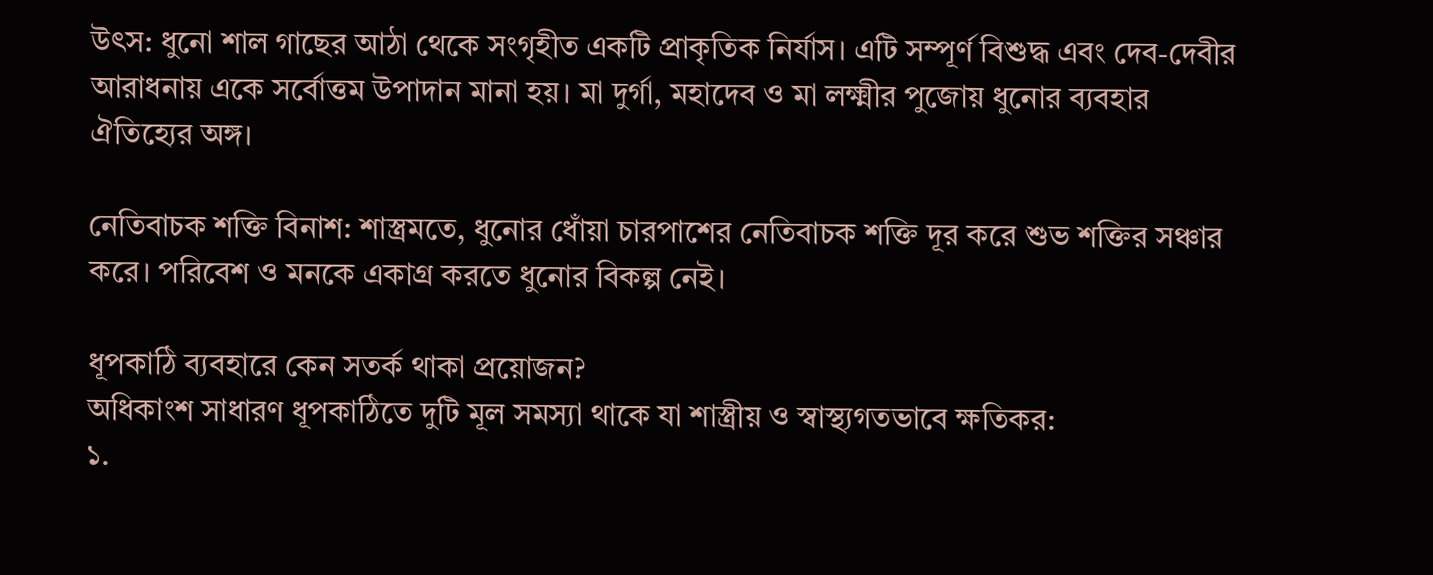উৎস: ধুনো শাল গাছের আঠা থেকে সংগৃহীত একটি প্রাকৃতিক নির্যাস। এটি সম্পূর্ণ বিশুদ্ধ এবং দেব-দেবীর আরাধনায় একে সর্বোত্তম উপাদান মানা হয়। মা দুর্গা, মহাদেব ও মা লক্ষ্মীর পুজোয় ধুনোর ব্যবহার ঐতিহ্যের অঙ্গ।

নেতিবাচক শক্তি বিনাশ: শাস্ত্রমতে, ধুনোর ধোঁয়া চারপাশের নেতিবাচক শক্তি দূর করে শুভ শক্তির সঞ্চার করে। পরিবেশ ও মনকে একাগ্র করতে ধুনোর বিকল্প নেই।

ধূপকাঠি ব্যবহারে কেন সতর্ক থাকা প্রয়োজন?
অধিকাংশ সাধারণ ধূপকাঠিতে দুটি মূল সমস্যা থাকে যা শাস্ত্রীয় ও স্বাস্থ্যগতভাবে ক্ষতিকর:
১.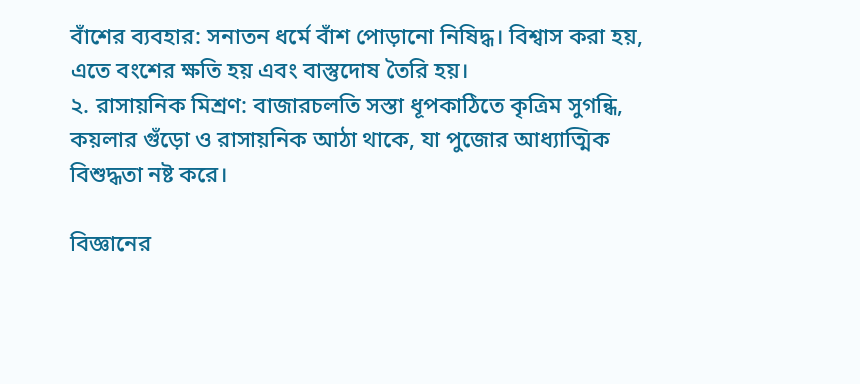বাঁশের ব্যবহার: সনাতন ধর্মে বাঁশ পোড়ানো নিষিদ্ধ। বিশ্বাস করা হয়, এতে বংশের ক্ষতি হয় এবং বাস্তুদোষ তৈরি হয়।
২. রাসায়নিক মিশ্রণ: বাজারচলতি সস্তা ধূপকাঠিতে কৃত্রিম সুগন্ধি, কয়লার গুঁড়ো ও রাসায়নিক আঠা থাকে, যা পুজোর আধ্যাত্মিক বিশুদ্ধতা নষ্ট করে।

বিজ্ঞানের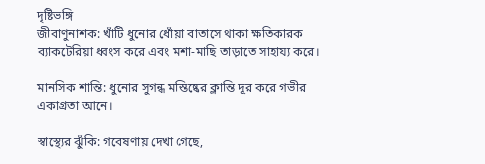দৃষ্টিভঙ্গি
জীবাণুনাশক: খাঁটি ধুনোর ধোঁয়া বাতাসে থাকা ক্ষতিকারক ব্যাকটেরিয়া ধ্বংস করে এবং মশা-মাছি তাড়াতে সাহায্য করে।

মানসিক শান্তি: ধুনোর সুগন্ধ মস্তিষ্কের ক্লান্তি দূর করে গভীর একাগ্রতা আনে।

স্বাস্থ্যের ঝুঁকি: গবেষণায় দেখা গেছে,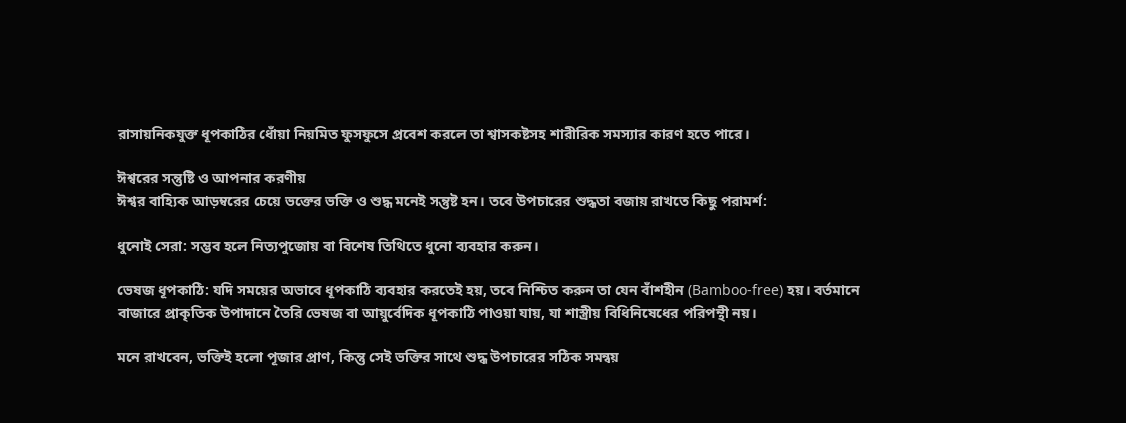রাসায়নিকযুক্ত ধূপকাঠির ধোঁয়া নিয়মিত ফুসফুসে প্রবেশ করলে তা শ্বাসকষ্টসহ শারীরিক সমস্যার কারণ হতে পারে।

ঈশ্বরের সন্তুষ্টি ও আপনার করণীয়
ঈশ্বর বাহ্যিক আড়ম্বরের চেয়ে ভক্তের ভক্তি ও শুদ্ধ মনেই সন্তুষ্ট হন। তবে উপচারের শুদ্ধতা বজায় রাখতে কিছু পরামর্শ:

ধুনোই সেরা: সম্ভব হলে নিত্যপুজোয় বা বিশেষ তিথিতে ধুনো ব্যবহার করুন।

ভেষজ ধূপকাঠি: যদি সময়ের অভাবে ধূপকাঠি ব্যবহার করতেই হয়, তবে নিশ্চিত করুন তা যেন বাঁশহীন (Bamboo-free) হয়। বর্তমানে বাজারে প্রাকৃতিক উপাদানে তৈরি ভেষজ বা আয়ুর্বেদিক ধূপকাঠি পাওয়া যায়, যা শাস্ত্রীয় বিধিনিষেধের পরিপন্থী নয়।

মনে রাখবেন, ভক্তিই হলো পূজার প্রাণ, কিন্তু সেই ভক্তির সাথে শুদ্ধ উপচারের সঠিক সমন্বয়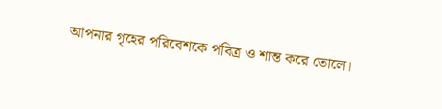আপনার গৃহের পরিবেশকে পবিত্র ও শান্ত করে তোলে।